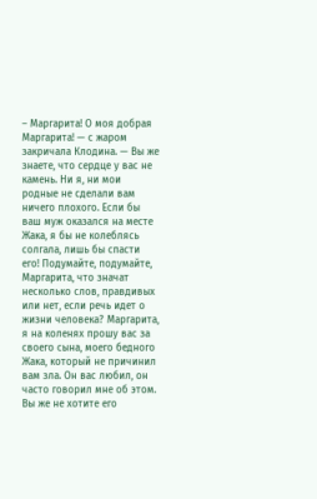– Маргарита! О моя добрая Маргарита! — с жаром закричала Клодина. — Вы же знаете, что сердце у вас не камень. Ни я, ни мои родные не сделали вам ничего плохого. Если бы ваш муж оказался на месте Жака, я бы не колеблясь солгала, лишь бы спасти его! Подумайте, подумайте, Маргарита, что значат несколько слов, правдивых или нет, если речь идет о жизни человека? Маргарита, я на коленях прошу вас за своего сына, моего бедного Жака, который не причинил вам зла. Он вас любил, он часто говорил мне об этом. Вы же не хотите его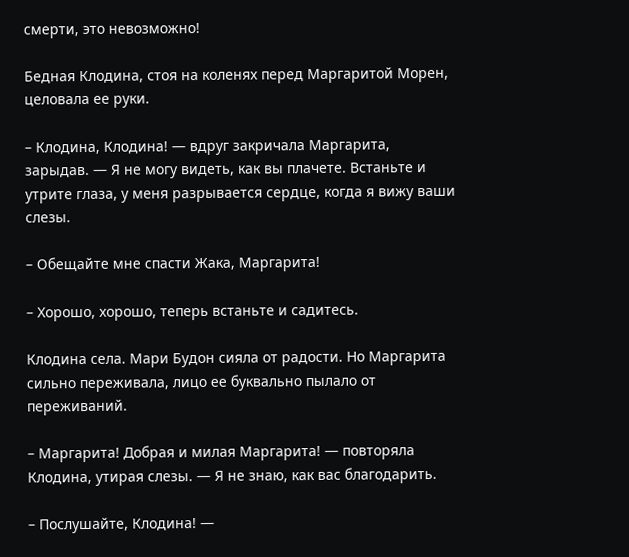смерти, это невозможно!

Бедная Клодина, стоя на коленях перед Маргаритой Морен, целовала ее руки.

– Клодина, Клодина! — вдруг закричала Маргарита, зарыдав. — Я не могу видеть, как вы плачете. Встаньте и утрите глаза, у меня разрывается сердце, когда я вижу ваши слезы.

– Обещайте мне спасти Жака, Маргарита!

– Хорошо, хорошо, теперь встаньте и садитесь.

Клодина села. Мари Будон сияла от радости. Но Маргарита сильно переживала, лицо ее буквально пылало от переживаний.

– Маргарита! Добрая и милая Маргарита! — повторяла Клодина, утирая слезы. — Я не знаю, как вас благодарить.

– Послушайте, Клодина! —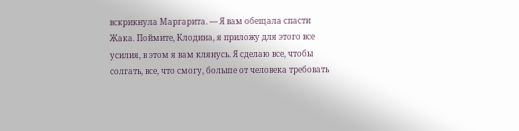вскрикнула Маргарита. — Я вам обещала спасти Жака. Поймите, Клодина, я приложу для этого все усилия, в этом я вам клянусь. Я сделаю все, чтобы солгать, все, что смогу, больше от человека требовать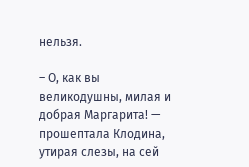нельзя.

– О, как вы великодушны, милая и добрая Маргарита! — прошептала Клодина, утирая слезы, на сей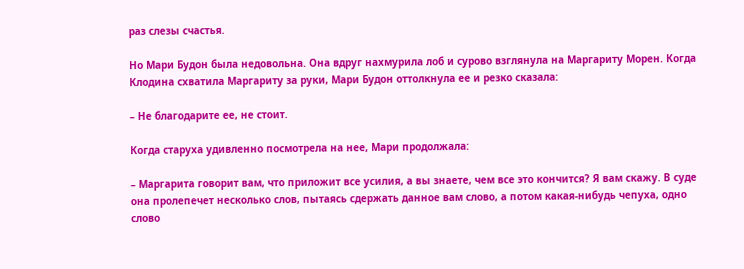раз слезы счастья.

Но Мари Будон была недовольна. Она вдруг нахмурила лоб и сурово взглянула на Маргариту Морен. Когда Клодина схватила Маргариту за руки, Мари Будон оттолкнула ее и резко сказала:

– Не благодарите ее, не стоит.

Когда старуха удивленно посмотрела на нее, Мари продолжала:

– Маргарита говорит вам, что приложит все усилия, а вы знаете, чем все это кончится? Я вам скажу. В суде она пролепечет несколько слов, пытаясь сдержать данное вам слово, а потом какая-нибудь чепуха, одно слово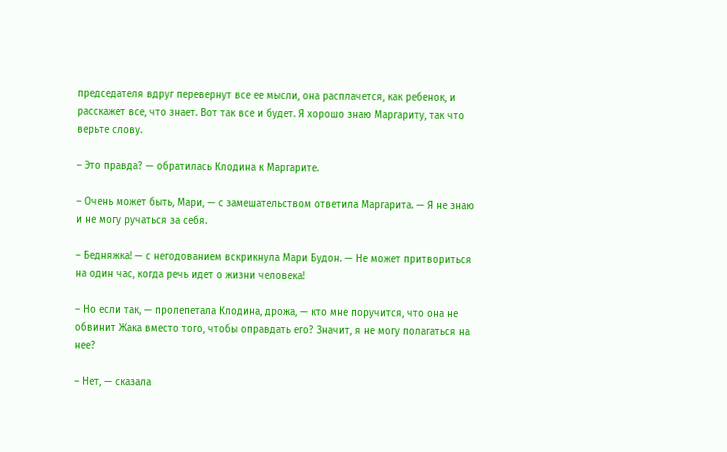председателя вдруг перевернут все ее мысли, она расплачется, как ребенок, и расскажет все, что знает. Вот так все и будет. Я хорошо знаю Маргариту, так что верьте слову.

– Это правда? — обратилась Клодина к Маргарите.

– Очень может быть, Мари, — с замешательством ответила Маргарита. — Я не знаю и не могу ручаться за себя.

– Бедняжка! — с негодованием вскрикнула Мари Будон. — Не может притвориться на один час, когда речь идет о жизни человека!

– Но если так, — пролепетала Клодина, дрожа, — кто мне поручится, что она не обвинит Жака вместо того, чтобы оправдать его? Значит, я не могу полагаться на нее?

– Нет, — сказала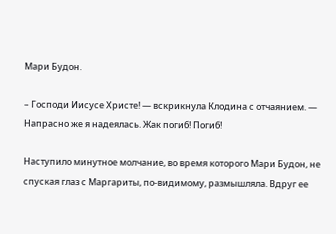Мари Будон.

– Господи Иисусе Христе! — вскрикнула Клодина с отчаянием. — Напрасно же я надеялась. Жак погиб! Погиб!

Наступило минутное молчание, во время которого Мари Будон, не спуская глаз с Маргариты, по-видимому, размышляла. Вдруг ее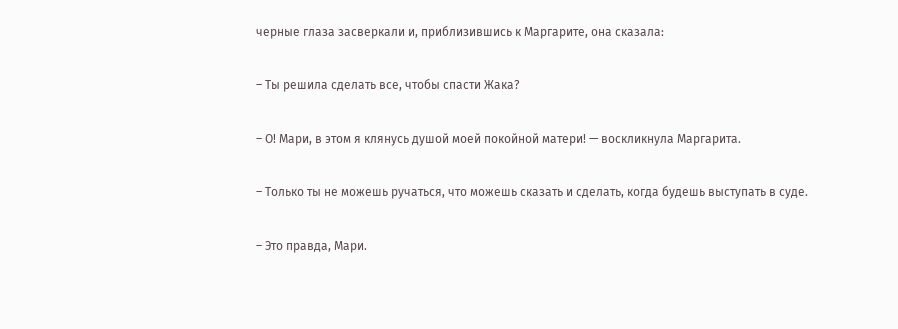черные глаза засверкали и, приблизившись к Маргарите, она сказала:

– Ты решила сделать все, чтобы спасти Жака?

– О! Мари, в этом я клянусь душой моей покойной матери! — воскликнула Маргарита.

– Только ты не можешь ручаться, что можешь сказать и сделать, когда будешь выступать в суде.

– Это правда, Мари.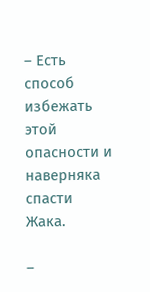– Есть способ избежать этой опасности и наверняка спасти Жака.

–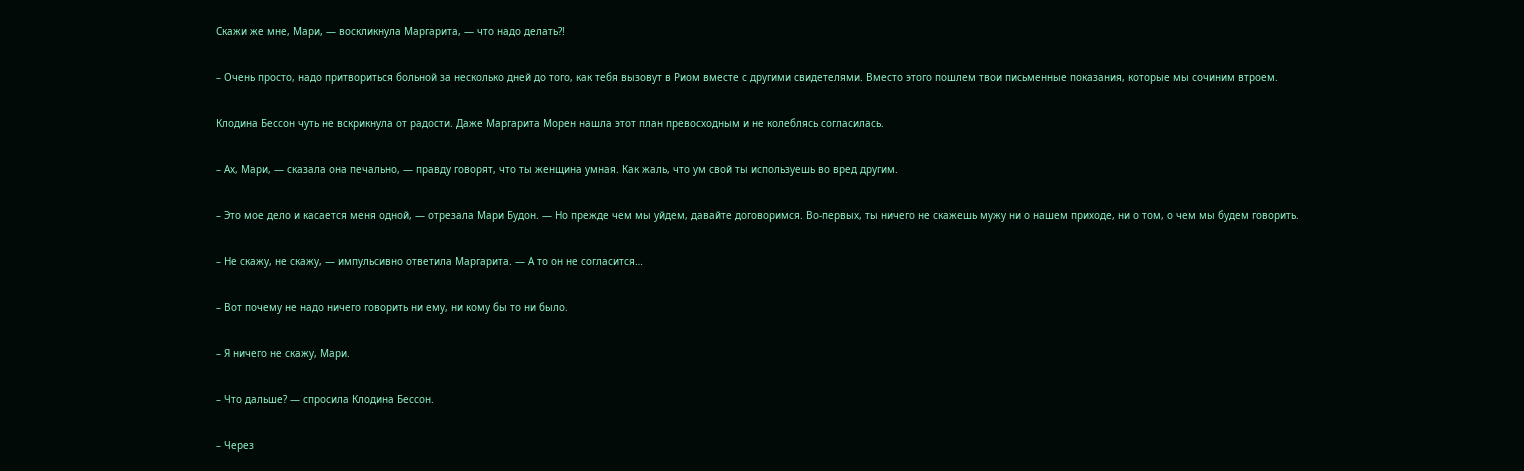Скажи же мне, Мари, — воскликнула Маргарита, — что надо делать?!

– Очень просто, надо притвориться больной за несколько дней до того, как тебя вызовут в Риом вместе с другими свидетелями. Вместо этого пошлем твои письменные показания, которые мы сочиним втроем.

Клодина Бессон чуть не вскрикнула от радости. Даже Маргарита Морен нашла этот план превосходным и не колеблясь согласилась.

– Ах, Мари, — сказала она печально, — правду говорят, что ты женщина умная. Как жаль, что ум свой ты используешь во вред другим.

– Это мое дело и касается меня одной, — отрезала Мари Будон. — Но прежде чем мы уйдем, давайте договоримся. Во-первых, ты ничего не скажешь мужу ни о нашем приходе, ни о том, о чем мы будем говорить.

– Не скажу, не скажу, — импульсивно ответила Маргарита. — А то он не согласится…

– Вот почему не надо ничего говорить ни ему, ни кому бы то ни было.

– Я ничего не скажу, Мари.

– Что дальше? — спросила Клодина Бессон.

– Через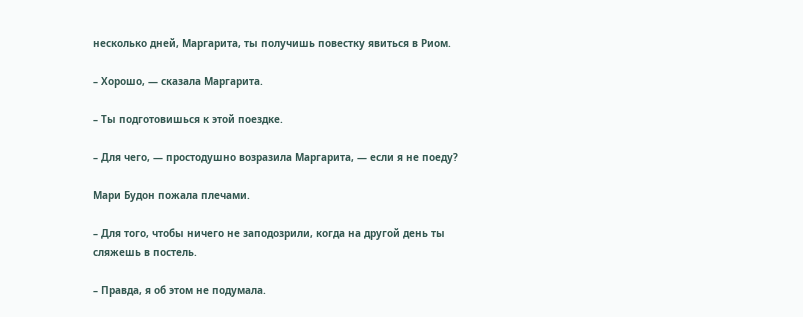несколько дней, Маргарита, ты получишь повестку явиться в Риом.

– Хорошо, — сказала Маргарита.

– Ты подготовишься к этой поездке.

– Для чего, — простодушно возразила Маргарита, — если я не поеду?

Мари Будон пожала плечами.

– Для того, чтобы ничего не заподозрили, когда на другой день ты сляжешь в постель.

– Правда, я об этом не подумала.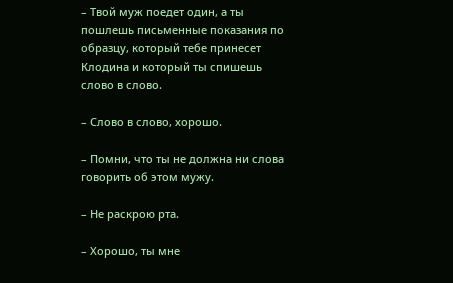– Твой муж поедет один, а ты пошлешь письменные показания по образцу, который тебе принесет Клодина и который ты спишешь слово в слово.

– Слово в слово, хорошо.

– Помни, что ты не должна ни слова говорить об этом мужу.

– Не раскрою рта.

– Хорошо, ты мне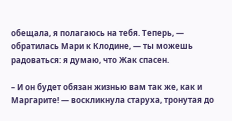обещала, я полагаюсь на тебя. Теперь, — обратилась Мари к Клодине, — ты можешь радоваться: я думаю, что Жак спасен.

– И он будет обязан жизнью вам так же, как и Маргарите! — воскликнула старуха, тронутая до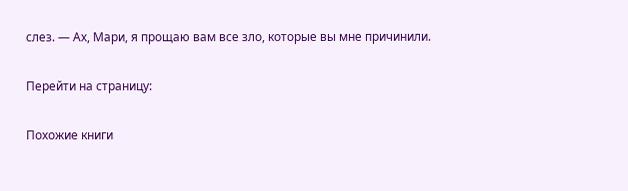слез. — Ах, Мари, я прощаю вам все зло, которые вы мне причинили.

Перейти на страницу:

Похожие книги